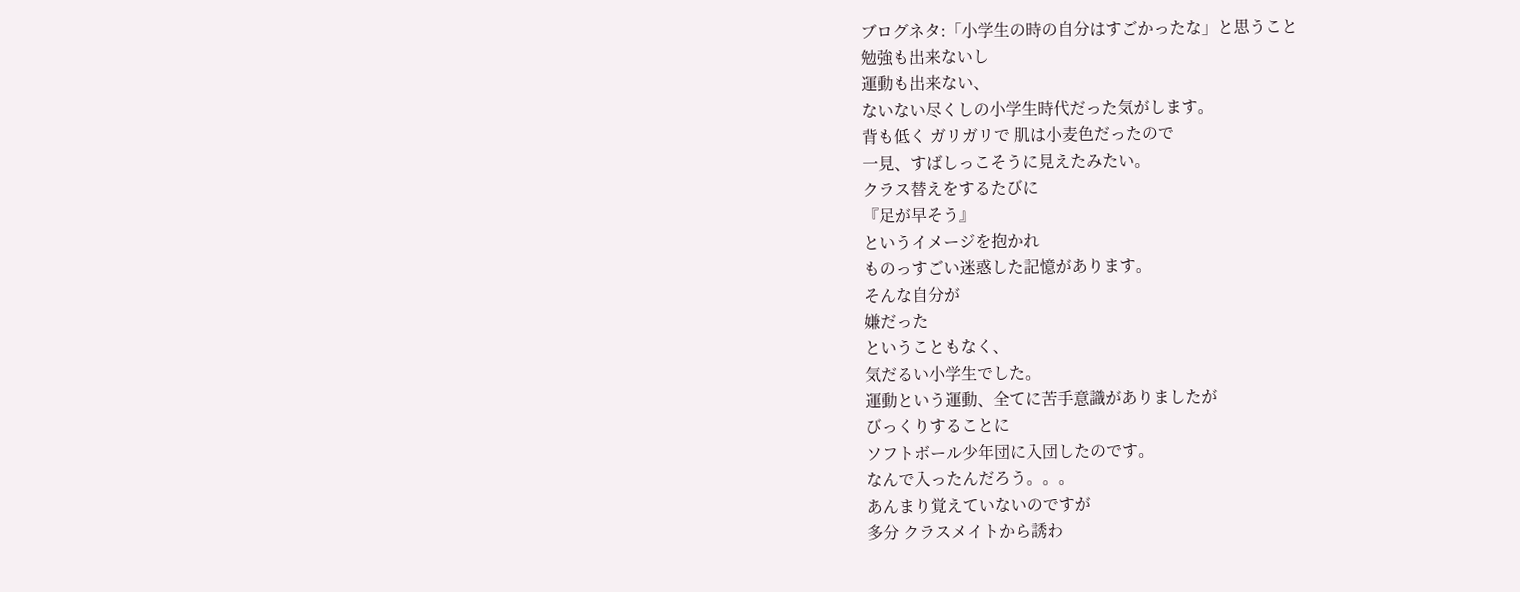ブログネタ:「小学生の時の自分はすごかったな」と思うこと
勉強も出来ないし
運動も出来ない、
ないない尽くしの小学生時代だった気がします。
背も低く ガリガリで 肌は小麦色だったので
一見、すばしっこそうに見えたみたい。
クラス替えをするたびに
『足が早そう』
というイメージを抱かれ
ものっすごい迷惑した記憶があります。
そんな自分が
嫌だった
ということもなく、
気だるい小学生でした。
運動という運動、全てに苦手意識がありましたが
びっくりすることに
ソフトボール少年団に入団したのです。
なんで入ったんだろう。。。
あんまり覚えていないのですが
多分 クラスメイトから誘わ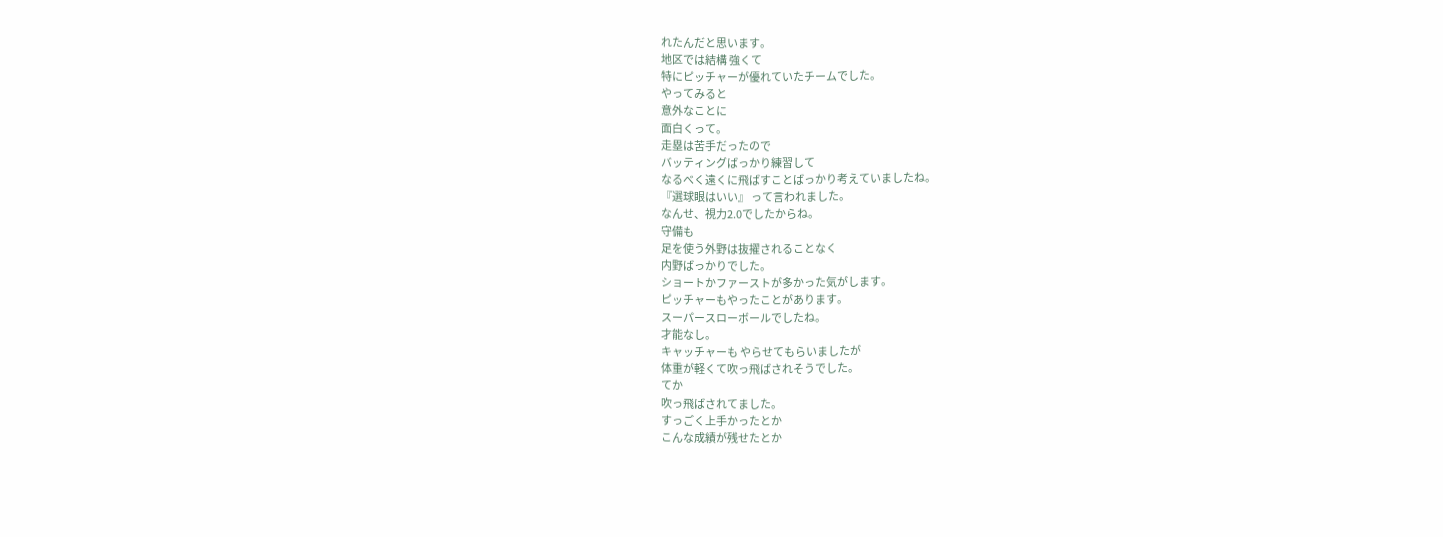れたんだと思います。
地区では結構 強くて
特にピッチャーが優れていたチームでした。
やってみると
意外なことに
面白くって。
走塁は苦手だったので
バッティングばっかり練習して
なるべく遠くに飛ばすことばっかり考えていましたね。
『選球眼はいい』 って言われました。
なんせ、視力2.0でしたからね。
守備も
足を使う外野は抜擢されることなく
内野ばっかりでした。
ショートかファーストが多かった気がします。
ピッチャーもやったことがあります。
スーパースローボールでしたね。
才能なし。
キャッチャーも やらせてもらいましたが
体重が軽くて吹っ飛ばされそうでした。
てか
吹っ飛ばされてました。
すっごく上手かったとか
こんな成績が残せたとか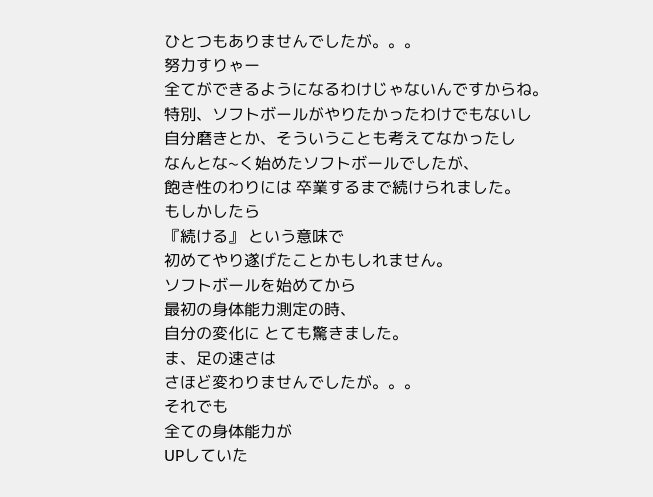ひとつもありませんでしたが。。。
努力すりゃー
全てができるようになるわけじゃないんですからね。
特別、ソフトボールがやりたかったわけでもないし
自分磨きとか、そういうことも考えてなかったし
なんとな~く始めたソフトボールでしたが、
飽き性のわりには 卒業するまで続けられました。
もしかしたら
『続ける』 という意味で
初めてやり遂げたことかもしれません。
ソフトボールを始めてから
最初の身体能力測定の時、
自分の変化に とても驚きました。
ま、足の速さは
さほど変わりませんでしたが。。。
それでも
全ての身体能力が
UPしていた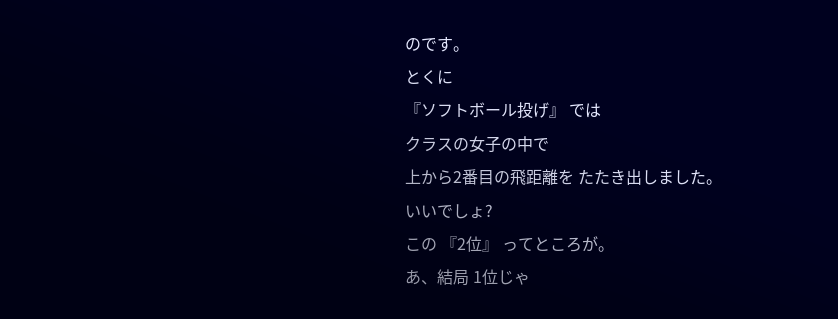のです。
とくに
『ソフトボール投げ』 では
クラスの女子の中で
上から2番目の飛距離を たたき出しました。
いいでしょ?
この 『2位』 ってところが。
あ、結局 1位じゃ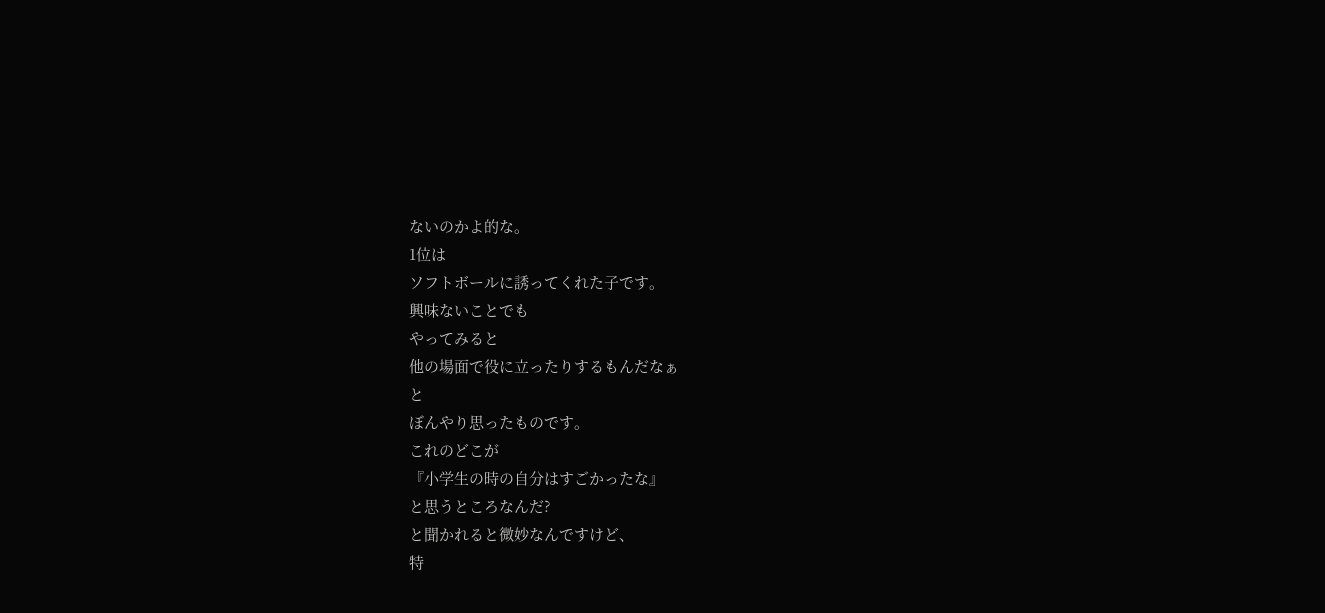ないのかよ的な。
1位は
ソフトボールに誘ってくれた子です。
興味ないことでも
やってみると
他の場面で役に立ったりするもんだなぁ
と
ぼんやり思ったものです。
これのどこが
『小学生の時の自分はすごかったな』
と思うところなんだ?
と聞かれると微妙なんですけど、
特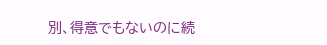別、得意でもないのに続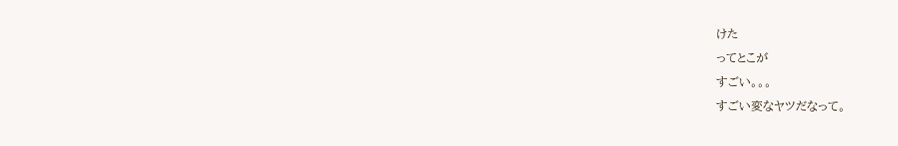けた
ってとこが
すごい。。。
すごい変なヤツだなって。